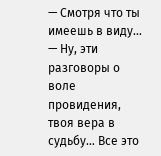— Смотря что ты имеешь в виду…
— Ну, эти разговоры о воле провидения, твоя вера в судьбу… Все это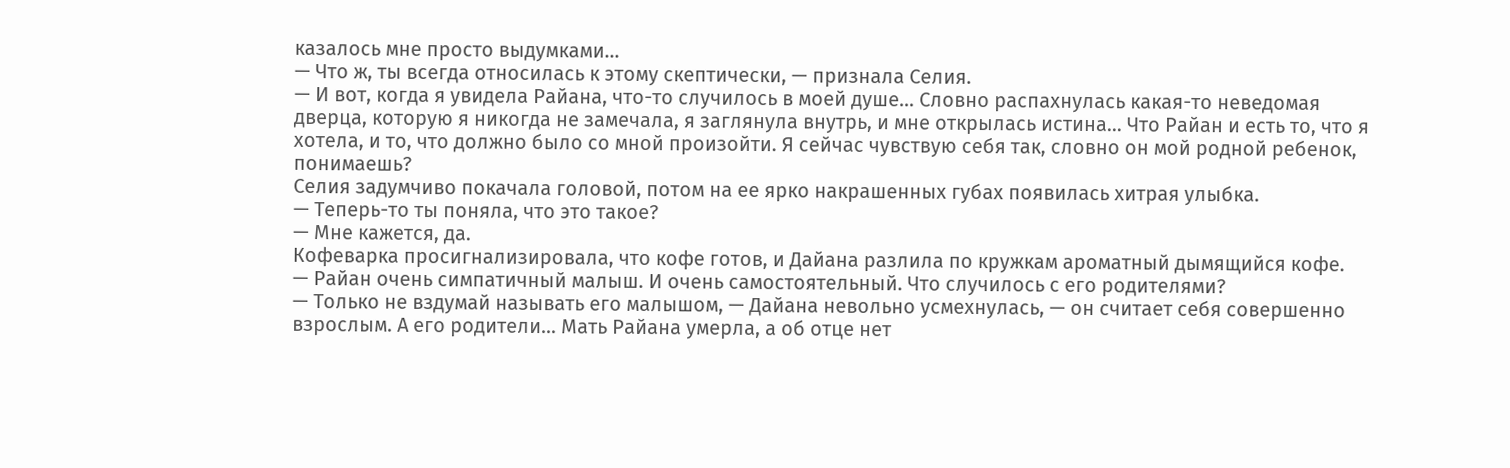казалось мне просто выдумками…
— Что ж, ты всегда относилась к этому скептически, — признала Селия.
— И вот, когда я увидела Райана, что-то случилось в моей душе… Словно распахнулась какая-то неведомая дверца, которую я никогда не замечала, я заглянула внутрь, и мне открылась истина… Что Райан и есть то, что я хотела, и то, что должно было со мной произойти. Я сейчас чувствую себя так, словно он мой родной ребенок, понимаешь?
Селия задумчиво покачала головой, потом на ее ярко накрашенных губах появилась хитрая улыбка.
— Теперь-то ты поняла, что это такое?
— Мне кажется, да.
Кофеварка просигнализировала, что кофе готов, и Дайана разлила по кружкам ароматный дымящийся кофе.
— Райан очень симпатичный малыш. И очень самостоятельный. Что случилось с его родителями?
— Только не вздумай называть его малышом, — Дайана невольно усмехнулась, — он считает себя совершенно взрослым. А его родители… Мать Райана умерла, а об отце нет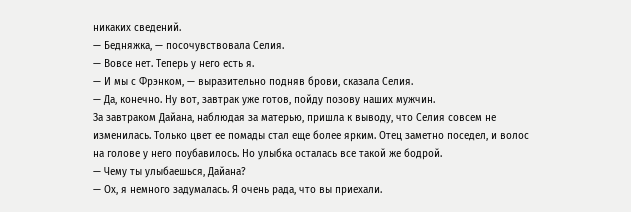никаких сведений.
— Бедняжка, — посочувствовала Селия.
— Вовсе нет. Теперь у него есть я.
— И мы с Фрэнком, — выразительно подняв брови, сказала Селия.
— Да, конечно. Ну вот, завтрак уже готов, пойду позову наших мужчин.
За завтраком Дайана, наблюдая за матерью, пришла к выводу, что Селия совсем не изменилась. Только цвет ее помады стал еще более ярким. Отец заметно поседел, и волос на голове у него поубавилось. Но улыбка осталась все такой же бодрой.
— Чему ты улыбаешься, Дайана?
— Ох, я немного задумалась. Я очень рада, что вы приехали.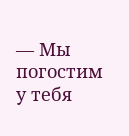— Мы погостим у тебя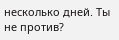несколько дней. Ты не против?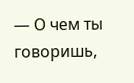— О чем ты говоришь,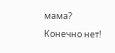мама? Конечно нет!